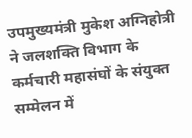उपमुख्यमंत्री मुकेश अग्निहोत्री ने जलशक्ति विभाग के कर्मचारी महासंघों के संयुक्त सम्मेलन में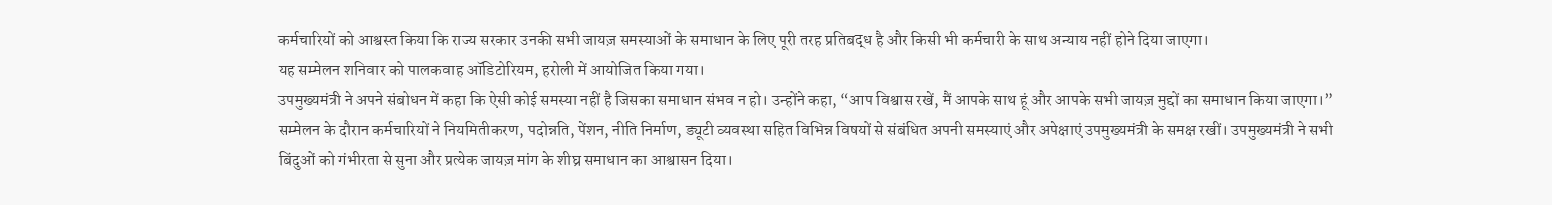कर्मचारियों को आश्वस्त किया कि राज्य सरकार उनकी सभी जायज़ समस्याओं के समाधान के लिए पूरी तरह प्रतिबद्ध है और किसी भी कर्मचारी के साथ अन्याय नहीं होने दिया जाएगा।
यह सम्मेलन शनिवार को पालकवाह ऑडिटोरियम, हरोली में आयोजित किया गया।
उपमुख्यमंत्री ने अपने संबोधन में कहा कि ऐसी कोई समस्या नहीं है जिसका समाधान संभव न हो। उन्होंने कहा, “आप विश्वास रखें, मैं आपके साथ हूं और आपके सभी जायज़ मुद्दों का समाधान किया जाएगा।”
सम्मेलन के दौरान कर्मचारियों ने नियमितीकरण, पदोन्नति, पेंशन, नीति निर्माण, ड्यूटी व्यवस्था सहित विभिन्न विषयों से संबंधित अपनी समस्याएं और अपेक्षाएं उपमुख्यमंत्री के समक्ष रखीं। उपमुख्यमंत्री ने सभी बिंदुओं को गंभीरता से सुना और प्रत्येक जायज़ मांग के शीघ्र समाधान का आश्वासन दिया।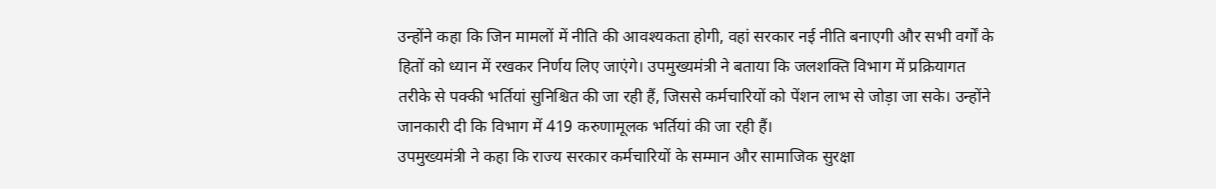उन्होंने कहा कि जिन मामलों में नीति की आवश्यकता होगी, वहां सरकार नई नीति बनाएगी और सभी वर्गों के हितों को ध्यान में रखकर निर्णय लिए जाएंगे। उपमुख्यमंत्री ने बताया कि जलशक्ति विभाग में प्रक्रियागत तरीके से पक्की भर्तियां सुनिश्चित की जा रही हैं, जिससे कर्मचारियों को पेंशन लाभ से जोड़ा जा सके। उन्होंने जानकारी दी कि विभाग में 419 करुणामूलक भर्तियां की जा रही हैं।
उपमुख्यमंत्री ने कहा कि राज्य सरकार कर्मचारियों के सम्मान और सामाजिक सुरक्षा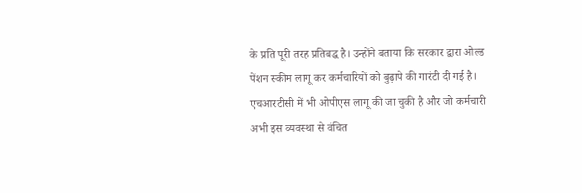के प्रति पूरी तरह प्रतिबद्ध है। उन्होंने बताया कि सरकार द्वारा ओल्ड पेंशन स्कीम लागू कर कर्मचारियों को बुढ़ापे की गारंटी दी गई है। एचआरटीसी में भी ओपीएस लागू की जा चुकी है और जो कर्मचारी अभी इस व्यवस्था से वंचित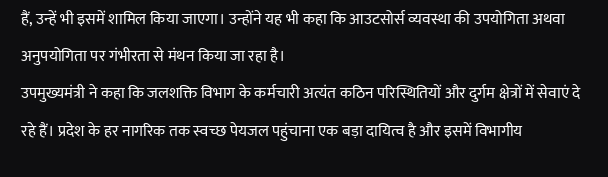हैं, उन्हें भी इसमें शामिल किया जाएगा। उन्होंने यह भी कहा कि आउटसोर्स व्यवस्था की उपयोगिता अथवा अनुपयोगिता पर गंभीरता से मंथन किया जा रहा है।
उपमुख्यमंत्री ने कहा कि जलशक्ति विभाग के कर्मचारी अत्यंत कठिन परिस्थितियों और दुर्गम क्षेत्रों में सेवाएं दे रहे हैं। प्रदेश के हर नागरिक तक स्वच्छ पेयजल पहुंचाना एक बड़ा दायित्व है और इसमें विभागीय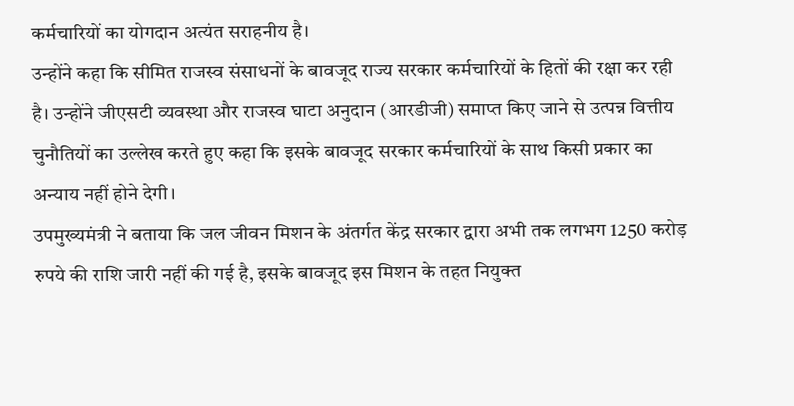कर्मचारियों का योगदान अत्यंत सराहनीय है।
उन्होंने कहा कि सीमित राजस्व संसाधनों के बावजूद राज्य सरकार कर्मचारियों के हितों की रक्षा कर रही है। उन्होंने जीएसटी व्यवस्था और राजस्व घाटा अनुदान (आरडीजी) समाप्त किए जाने से उत्पन्न वित्तीय चुनौतियों का उल्लेख करते हुए कहा कि इसके बावजूद सरकार कर्मचारियों के साथ किसी प्रकार का अन्याय नहीं होने देगी।
उपमुख्यमंत्री ने बताया कि जल जीवन मिशन के अंतर्गत केंद्र सरकार द्वारा अभी तक लगभग 1250 करोड़ रुपये की राशि जारी नहीं की गई है, इसके बावजूद इस मिशन के तहत नियुक्त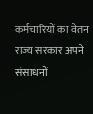कर्मचारियों का वेतन राज्य सरकार अपने संसाधनों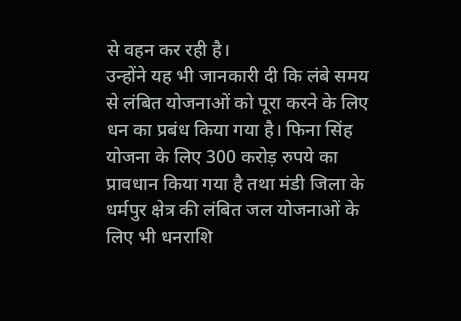से वहन कर रही है।
उन्होंने यह भी जानकारी दी कि लंबे समय से लंबित योजनाओं को पूरा करने के लिए धन का प्रबंध किया गया है। फिना सिंह योजना के लिए 300 करोड़ रुपये का प्रावधान किया गया है तथा मंडी जिला के धर्मपुर क्षेत्र की लंबित जल योजनाओं के लिए भी धनराशि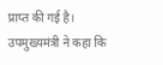प्राप्त की गई है।
उपमुख्यमंत्री ने कहा कि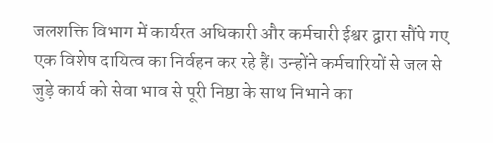जलशक्ति विभाग में कार्यरत अधिकारी और कर्मचारी ईश्वर द्वारा सौंपे गए एक विशेष दायित्व का निर्वहन कर रहे हैं। उन्होंने कर्मचारियों से जल से जुड़े कार्य को सेवा भाव से पूरी निष्ठा के साथ निभाने का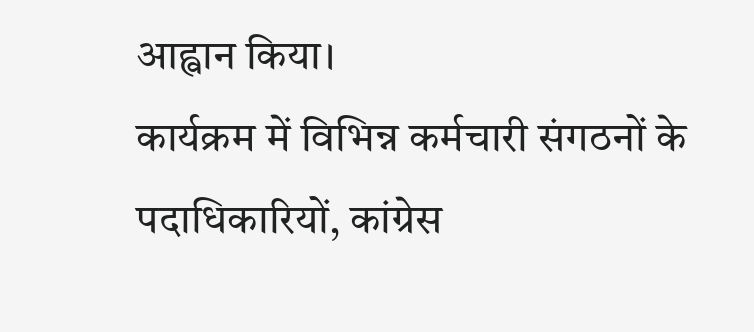आह्वान किया।
कार्यक्रम में विभिन्न कर्मचारी संगठनों के पदाधिकारियों, कांग्रेस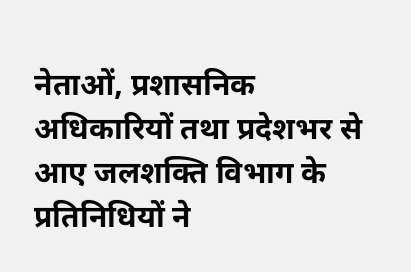नेताओं, प्रशासनिक अधिकारियों तथा प्रदेशभर से आए जलशक्ति विभाग के प्रतिनिधियों ने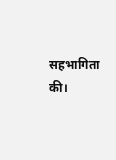सहभागिता की।